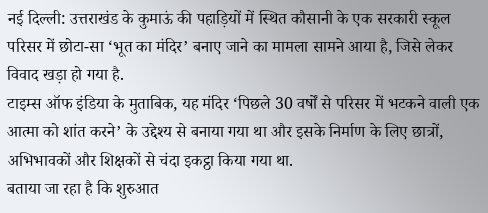नई दिल्ली: उत्तराखंड के कुमाऊं की पहाड़ियों में स्थित कौसानी के एक सरकारी स्कूल परिसर में छोटा-सा ‘भूत का मंदिर’ बनाए जाने का मामला सामने आया है, जिसे लेकर विवाद खड़ा हो गया है.
टाइम्स ऑफ इंडिया के मुताबिक, यह मंदिर ‘पिछले 30 वर्षों से परिसर में भटकने वाली एक आत्मा को शांत करने’ के उद्देश्य से बनाया गया था और इसके निर्माण के लिए छात्रों, अभिभावकों और शिक्षकों से चंदा इकट्ठा किया गया था.
बताया जा रहा है कि शुरुआत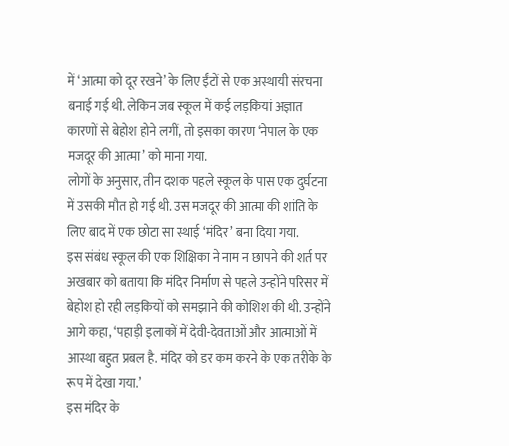में ‘आत्मा को दूर रखने’ के लिए ईंटों से एक अस्थायी संरचना बनाई गई थी. लेकिन जब स्कूल में कई लड़कियां अज्ञात कारणों से बेहोश होने लगीं, तो इसका कारण ‘नेपाल के एक मजदूर की आत्मा’ को माना गया.
लोगों के अनुसार, तीन दशक पहले स्कूल के पास एक दुर्घटना में उसकी मौत हो गई थी. उस मजदूर की आत्मा की शांति के लिए बाद में एक छोटा सा स्थाई ‘मंदिर’ बना दिया गया.
इस संबंध स्कूल की एक शिक्षिका ने नाम न छापने की शर्त पर अखबार को बताया कि मंदिर निर्माण से पहले उन्होंने परिसर में बेहोश हो रही लड़कियों को समझाने की कोशिश की थी. उन्होंने आगे कहा, ‘पहाड़ी इलाकों में देवी-देवताओं और आत्माओं में आस्था बहुत प्रबल है. मंदिर को डर कम करने के एक तरीके के रूप में देखा गया.’
इस मंदिर के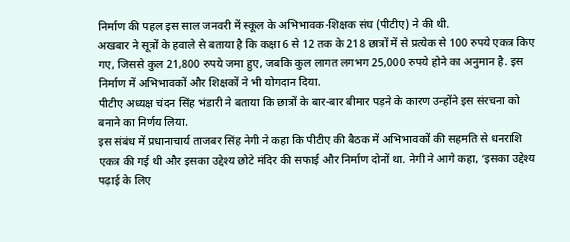निर्माण की पहल इस साल जनवरी में स्कूल के अभिभावक-शिक्षक संघ (पीटीए) ने की थी.
अखबार ने सूत्रों के हवाले से बताया है कि कक्षा 6 से 12 तक के 218 छात्रों में से प्रत्येक से 100 रुपये एकत्र किए गए, जिससे कुल 21,800 रुपये जमा हुए, जबकि कुल लागत लगभग 25,000 रुपये होने का अनुमान है. इस निर्माण में अभिभावकों और शिक्षकों ने भी योगदान दिया.
पीटीए अध्यक्ष चंदन सिंह भंडारी ने बताया कि छात्रों के बार-बार बीमार पड़ने के कारण उन्होंने इस संरचना को बनाने का निर्णय लिया.
इस संबंध में प्रधानाचार्य ताजबर सिंह नेगी ने कहा कि पीटीए की बैठक में अभिभावकों की सहमति से धनराशि एकत्र की गई थी और इसका उद्देश्य छोटे मंदिर की सफाई और निर्माण दोनों था. नेगी ने आगे कहा, ‘इसका उद्देश्य पढ़ाई के लिए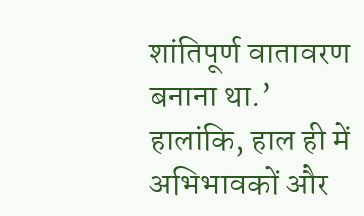शांतिपूर्ण वातावरण बनाना था.’
हालांकि, हाल ही में अभिभावकों और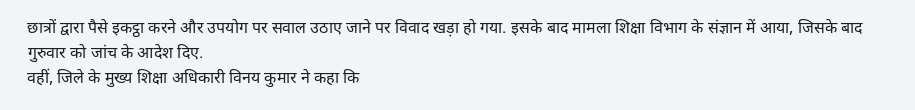छात्रों द्वारा पैसे इकट्ठा करने और उपयोग पर सवाल उठाए जाने पर विवाद खड़ा हो गया. इसके बाद मामला शिक्षा विभाग के संज्ञान में आया, जिसके बाद गुरुवार को जांच के आदेश दिए.
वहीं, जिले के मुख्य शिक्षा अधिकारी विनय कुमार ने कहा कि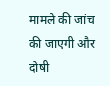मामले की जांच की जाएगी और दोषी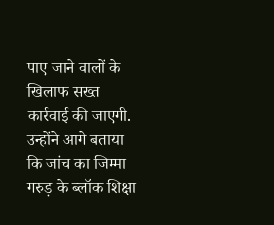पाए जाने वालों के खिलाफ सख्त कार्रवाई की जाएगी. उन्होंने आगे बताया कि जांच का जिम्मा गरुड़ के ब्लॉक शिक्षा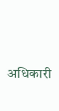अधिकारी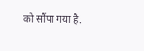को सौंपा गया है.